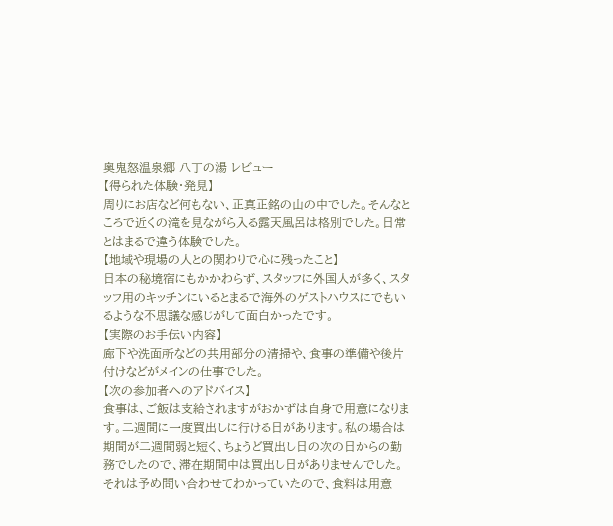奥鬼怒温泉郷 八丁の湯 レビュー
【得られた体験・発見】
周りにお店など何もない、正真正銘の山の中でした。そんなところで近くの滝を見ながら入る露天風呂は格別でした。日常とはまるで違う体験でした。
【地域や現場の人との関わりで心に残ったこと】
日本の秘境宿にもかかわらず、スタッフに外国人が多く、スタッフ用のキッチンにいるとまるで海外のゲストハウスにでもいるような不思議な感じがして面白かったです。
【実際のお手伝い内容】
廊下や洗面所などの共用部分の清掃や、食事の準備や後片付けなどがメインの仕事でした。
【次の参加者へのアドバイス】
食事は、ご飯は支給されますがおかずは自身で用意になります。二週間に一度買出しに行ける日があります。私の場合は期間が二週間弱と短く、ちょうど買出し日の次の日からの勤務でしたので、滞在期間中は買出し日がありませんでした。それは予め問い合わせてわかっていたので、食料は用意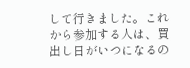して行きました。これから参加する人は、買出し日がいつになるの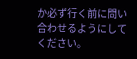か必ず行く前に問い合わせるようにしてください。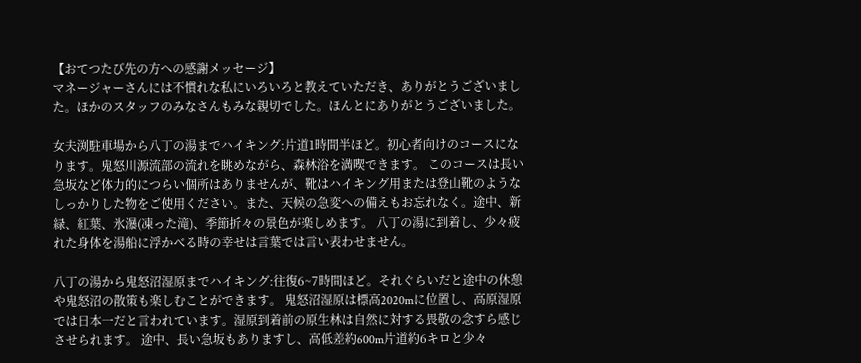【おてつたび先の方への感謝メッセージ】
マネージャーさんには不慣れな私にいろいろと教えていただき、ありがとうございました。ほかのスタッフのみなさんもみな親切でした。ほんとにありがとうございました。

女夫渕駐車場から八丁の湯までハイキング:片道1時間半ほど。初心者向けのコースになります。鬼怒川源流部の流れを眺めながら、森林浴を満喫できます。 このコースは長い急坂など体力的につらい個所はありませんが、靴はハイキング用または登山靴のようなしっかりした物をご使用ください。また、天候の急変への備えもお忘れなく。途中、新緑、紅葉、氷瀑(凍った滝)、季節折々の景色が楽しめます。 八丁の湯に到着し、少々疲れた身体を湯船に浮かべる時の幸せは言葉では言い表わせません。

八丁の湯から鬼怒沼湿原までハイキング:往復6~7時間ほど。それぐらいだと途中の休憩や鬼怒沼の散策も楽しむことができます。 鬼怒沼湿原は標高2020mに位置し、高原湿原では日本一だと言われています。湿原到着前の原生林は自然に対する畏敬の念すら感じさせられます。 途中、長い急坂もありますし、高低差約600m片道約6キロと少々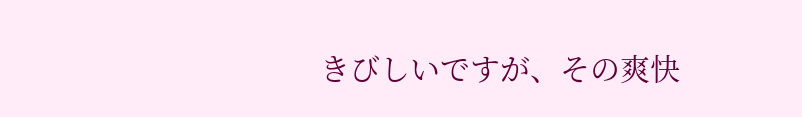きびしいですが、その爽快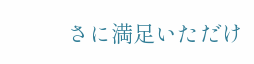さに満足いただけ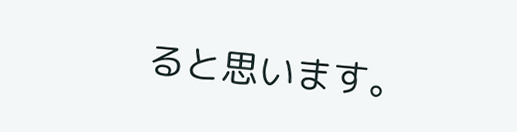ると思います。